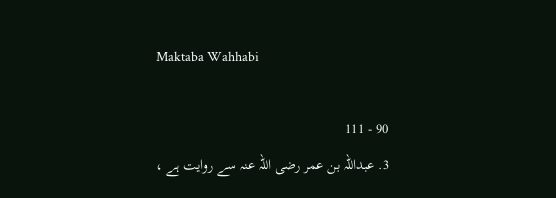Maktaba Wahhabi

90 - 111
3. عبداللہ بن عمر رضی اللہ عنہ سے روایت ہے ،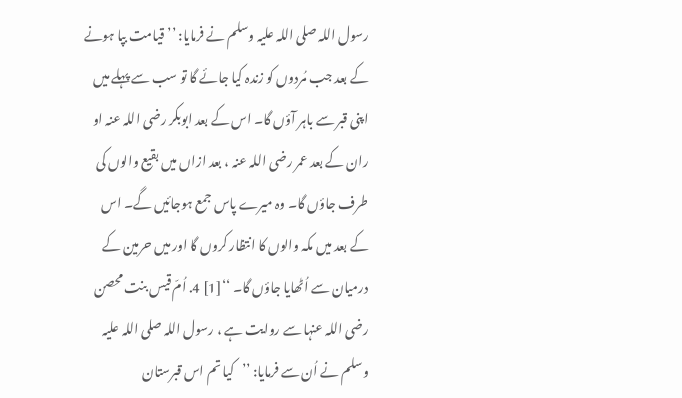رسول اللہ صلی اللہ علیہ وسلم نے فرمایا: ’’قیامت بپا ہونے کے بعد جب مُردوں کو زندہ کیا جائے گا تو سب سے پہلے میں اپنی قبر سے باہر آؤں گا۔ اس کے بعد ابوبکر رضی اللہ عنہ او ران کے بعد عمر رضی اللہ عنہ ، بعد ازاں میں بقیع والوں کی طرف جاؤں گا۔ وہ میرے پاس جمع ہوجائیں گے۔ اس کے بعد میں مکہ والوں کا انتظار کروں گا اور میں حرمین کے درمیان سے اُٹھایا جاؤں گا۔ ‘‘[1] 4. اُمّ قیس بنت محصن رضی اللہ عنہا سے روایت ہے ، رسول اللہ صلی اللہ علیہ وسلم نے اُن سے فرمایا: ’’کیا تم اس قبرستان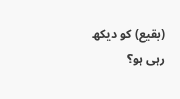(بقیع) کو دیکھ رہی ہو؟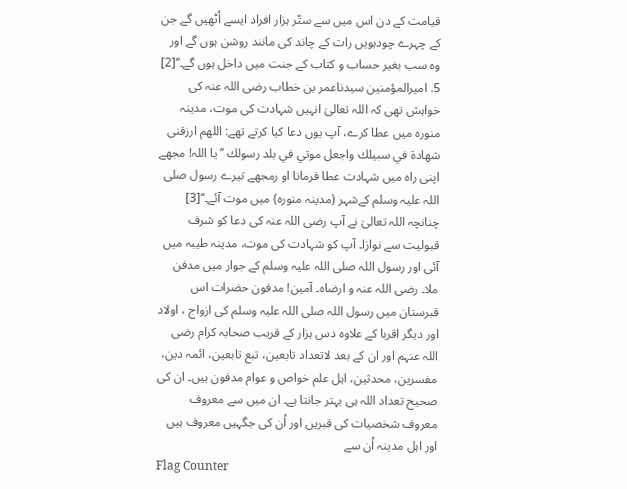قیامت کے دن اس میں سے ستّر ہزار افراد ایسے اُٹھیں گے جن کے چہرے چودہویں رات کے چاند کی مانند روشن ہوں گے اور وہ سب بغیر حساب و کتاب کے جنت میں داخل ہوں گے۔‘‘[2] 5. امیرالمؤمنین سیدناعمر بن خطاب رضی اللہ عنہ کی خواہش تھی کہ اللہ تعالیٰ انہیں شہادت کی موت، مدینہ منورہ میں عطا کرے، آپ یوں دعا کیا کرتے تھے: اللهم ارزقنی شهادة في سبیلك واجعل موتي في بلد رسولك ’’یا اللہ! مجھے اپنی راہ میں شہادت عطا فرمانا او رمجھے تیرے رسول صلی اللہ علیہ وسلم کےشہر (مدینہ منورہ) میں موت آئے۔‘‘[3] چنانچہ اللہ تعالیٰ نے آپ رضی اللہ عنہ کی دعا کو شرف قبولیت سے نوازا۔ آپ کو شہادت کی موت، مدینہ طیبہ میں آئی اور رسول اللہ صلی اللہ علیہ وسلم کے جوار میں مدفن ملا۔ رضی اللہ عنہ و ارضاہ۔ آمین! مدفون حضرات اس قبرستان میں رسول اللہ صلی اللہ علیہ وسلم کی ازواج ، اولاد اور دیگر اقربا کے علاوہ دس ہزار کے قریب صحابہ کرام رضی اللہ عنہم اور ان کے بعد لاتعداد تابعین، تبع تابعین، ائمہ دین، مفسرین، محدثین، اہل علم خواص و عوام مدفون ہیں۔ ان کی صحیح تعداد اللہ ہی بہتر جانتا ہے۔ ان میں سے معروف معروف شخصیات کی قبریں اور اُن کی جگہیں معروف ہیں اور اہل مدینہ اُن سے
Flag Counter